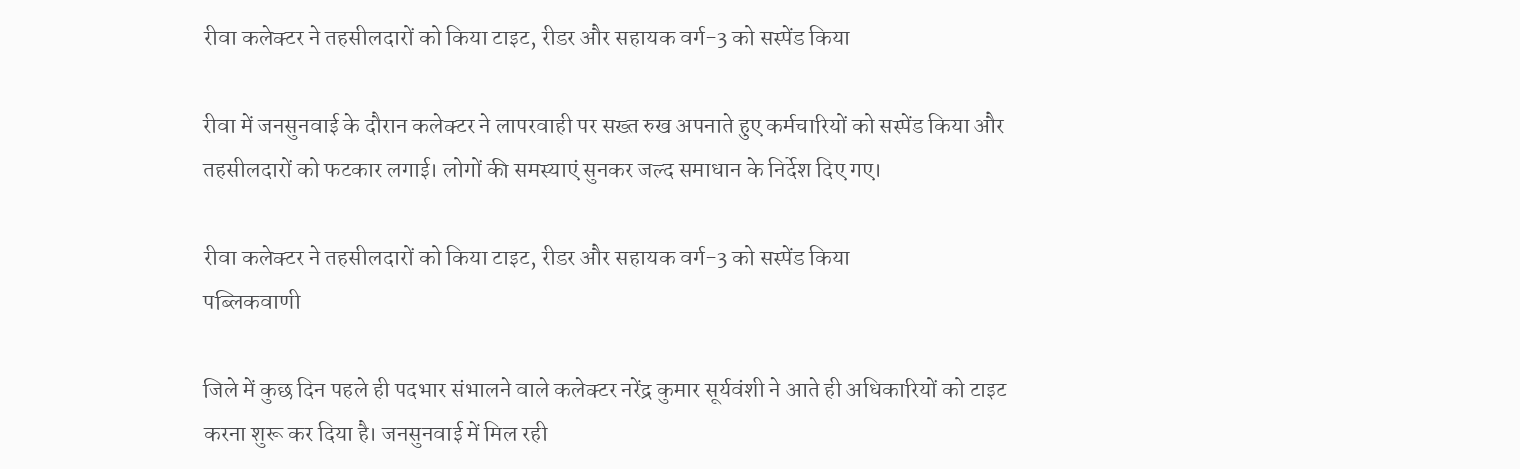रीवा कलेक्टर ने तहसीलदारों को किया टाइट, रीडर और सहायक वर्ग-3 को सस्पेंड किया

रीवा में जनसुनवाई के दौरान कलेक्टर ने लापरवाही पर सख्त रुख अपनाते हुए कर्मचारियों को सस्पेंड किया और तहसीलदारों को फटकार लगाई। लोगों की समस्याएं सुनकर जल्द समाधान के निर्देश दिए गए।

रीवा कलेक्टर ने तहसीलदारों को किया टाइट, रीडर और सहायक वर्ग-3 को सस्पेंड किया
पब्लिकवाणी

जिले में कुछ दिन पहले ही पदभार संभालने वाले कलेक्टर नरेंद्र कुमार सूर्यवंशी ने आते ही अधिकारियों को टाइट करना शुरू कर दिया है। जनसुनवाई में मिल रही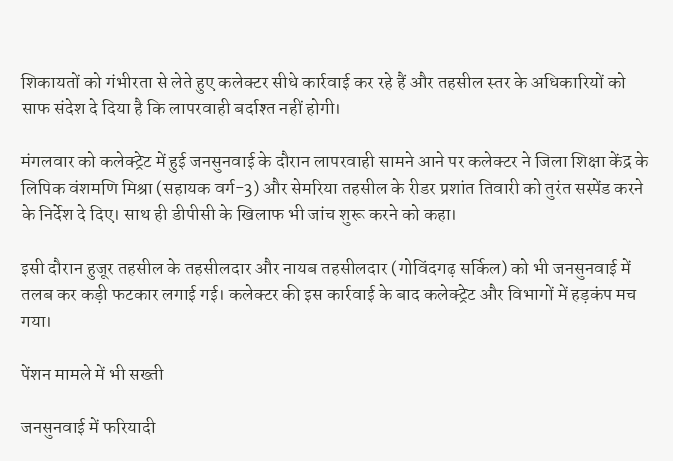शिकायतों को गंभीरता से लेते हुए कलेक्टर सीधे कार्रवाई कर रहे हैं और तहसील स्तर के अधिकारियों को साफ संदेश दे दिया है कि लापरवाही बर्दाश्त नहीं होगी।

मंगलवार को कलेक्ट्रेट में हुई जनसुनवाई के दौरान लापरवाही सामने आने पर कलेक्टर ने जिला शिक्षा केंद्र के लिपिक वंशमणि मिश्रा (सहायक वर्ग-3) और सेमरिया तहसील के रीडर प्रशांत तिवारी को तुरंत सस्पेंड करने के निर्देश दे दिए। साथ ही डीपीसी के खिलाफ भी जांच शुरू करने को कहा।

इसी दौरान हुजूर तहसील के तहसीलदार और नायब तहसीलदार (गोविंदगढ़ सर्किल) को भी जनसुनवाई में तलब कर कड़ी फटकार लगाई गई। कलेक्टर की इस कार्रवाई के बाद कलेक्ट्रेट और विभागों में हड़कंप मच गया।

पेंशन मामले में भी सख्ती

जनसुनवाई में फरियादी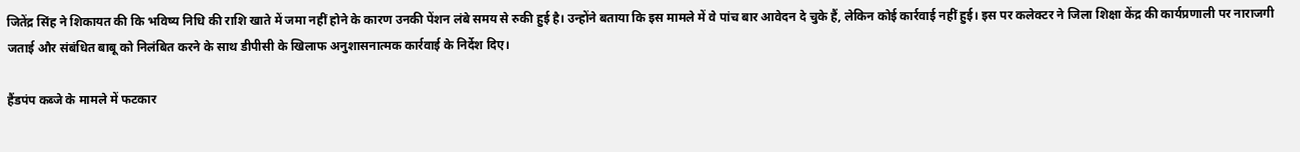जितेंद्र सिंह ने शिकायत की कि भविष्य निधि की राशि खाते में जमा नहीं होने के कारण उनकी पेंशन लंबे समय से रुकी हुई है। उन्होंने बताया कि इस मामले में वे पांच बार आवेदन दे चुके हैं, लेकिन कोई कार्रवाई नहीं हुई। इस पर कलेक्टर ने जिला शिक्षा केंद्र की कार्यप्रणाली पर नाराजगी जताई और संबंधित बाबू को निलंबित करने के साथ डीपीसी के खिलाफ अनुशासनात्मक कार्रवाई के निर्देश दिए।

हैंडपंप कब्जे के मामले में फटकार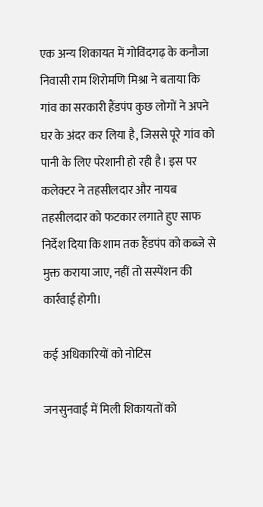एक अन्य शिकायत में गोविंदगढ़ के कनौजा निवासी राम शिरोमणि मिश्रा ने बताया कि गांव का सरकारी हैंडपंप कुछ लोगों ने अपने घर के अंदर कर लिया है, जिससे पूरे गांव को पानी के लिए परेशानी हो रही है। इस पर कलेक्टर ने तहसीलदार और नायब तहसीलदार को फटकार लगाते हुए साफ निर्देश दिया कि शाम तक हैंडपंप को कब्जे से मुक्त कराया जाए, नहीं तो सस्पेंशन की कार्रवाई होगी।

कई अधिकारियों को नोटिस

जनसुनवाई में मिली शिकायतों को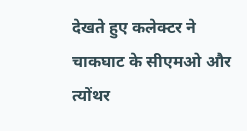देखते हुए कलेक्टर ने चाकघाट के सीएमओ और त्योंथर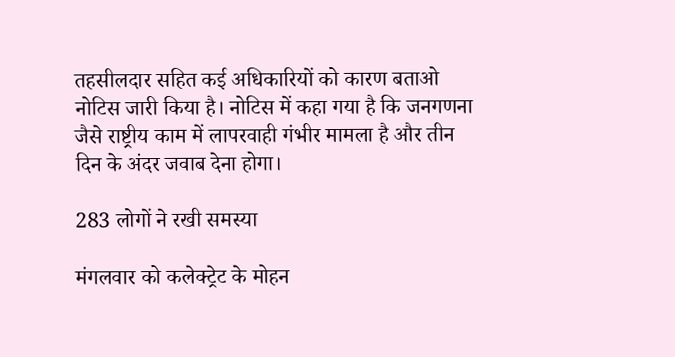तहसीलदार सहित कई अधिकारियों को कारण बताओ नोटिस जारी किया है। नोटिस में कहा गया है कि जनगणना जैसे राष्ट्रीय काम में लापरवाही गंभीर मामला है और तीन दिन के अंदर जवाब देना होगा।

283 लोगों ने रखी समस्या

मंगलवार को कलेक्ट्रेट के मोहन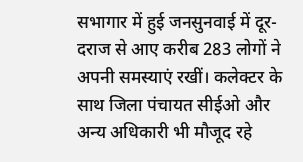सभागार में हुई जनसुनवाई में दूर-दराज से आए करीब 283 लोगों ने अपनी समस्याएं रखीं। कलेक्टर के साथ जिला पंचायत सीईओ और अन्य अधिकारी भी मौजूद रहे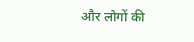और लोगों की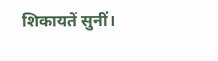शिकायतें सुनीं।